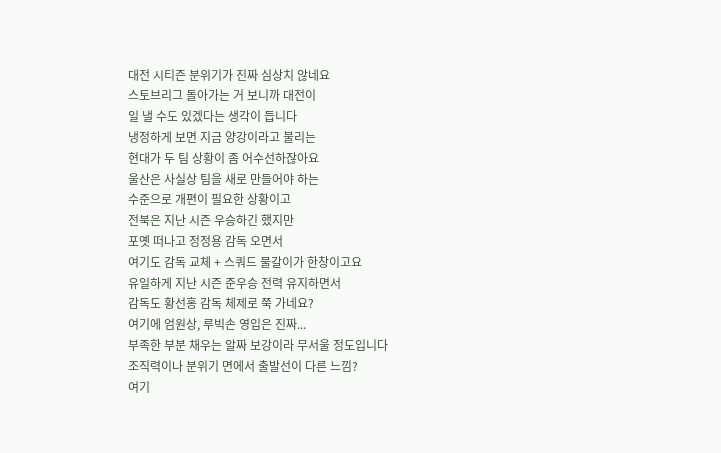대전 시티즌 분위기가 진짜 심상치 않네요
스토브리그 돌아가는 거 보니까 대전이
일 낼 수도 있겠다는 생각이 듭니다
냉정하게 보면 지금 양강이라고 불리는
현대가 두 팀 상황이 좀 어수선하잖아요
울산은 사실상 팀을 새로 만들어야 하는
수준으로 개편이 필요한 상황이고
전북은 지난 시즌 우승하긴 했지만
포옛 떠나고 정정용 감독 오면서
여기도 감독 교체 + 스쿼드 물갈이가 한창이고요
유일하게 지난 시즌 준우승 전력 유지하면서
감독도 황선홍 감독 체제로 쭉 가네요?
여기에 엄원상, 루빅손 영입은 진짜...
부족한 부분 채우는 알짜 보강이라 무서울 정도입니다
조직력이나 분위기 면에서 출발선이 다른 느낌?
여기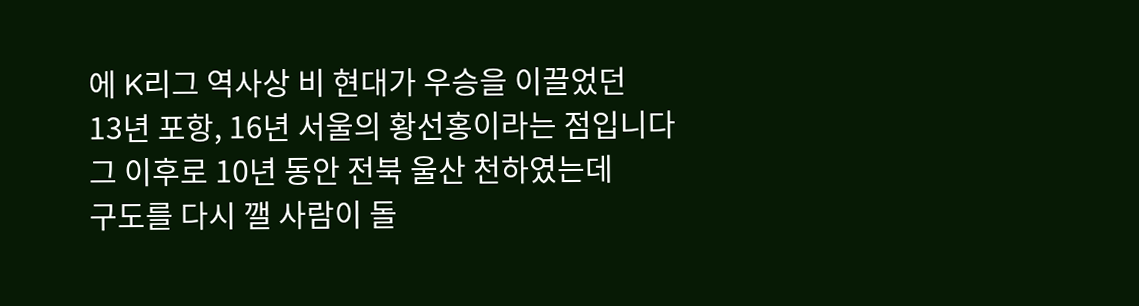에 K리그 역사상 비 현대가 우승을 이끌었던
13년 포항, 16년 서울의 황선홍이라는 점입니다
그 이후로 10년 동안 전북 울산 천하였는데
구도를 다시 깰 사람이 돌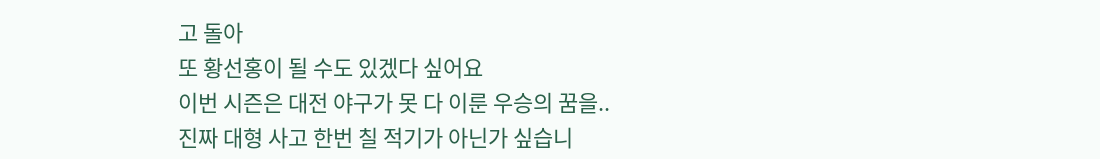고 돌아
또 황선홍이 될 수도 있겠다 싶어요
이번 시즌은 대전 야구가 못 다 이룬 우승의 꿈을..
진짜 대형 사고 한번 칠 적기가 아닌가 싶습니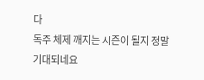다
독주 체제 깨지는 시즌이 될지 정말 기대되네요